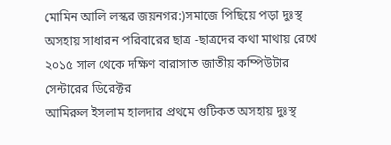মোমিন আলি লস্কর জয়নগর:)সমাজে পিছিয়ে পড়া দুঃস্থ অসহায় সাধারন পরিবারের ছাত্র -ছাত্রদের কথা মাথায় রেখে ২০১৫ সাল থেকে দক্ষিণ বারাসাত জাতীয় কম্পিউটার সেন্টারের ডিরেক্টর
আমিরুল ইসলাম হালদার প্রথমে গুটিকত অসহায় দুঃস্থ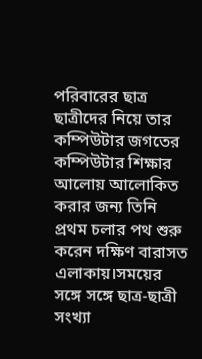পরিবারের ছাত্র ছাত্রীদের নিয়ে তার
কম্পিউটার জগতের কম্পিউটার শিক্ষার আলোয় আলোকিত করার জন্য তিনি প্রথম চলার পথ শুরু করেন দক্ষিণ বারাসত এলাকায়।সময়ের সঙ্গে সঙ্গে ছাত্র-ছাত্রী সংখ্যা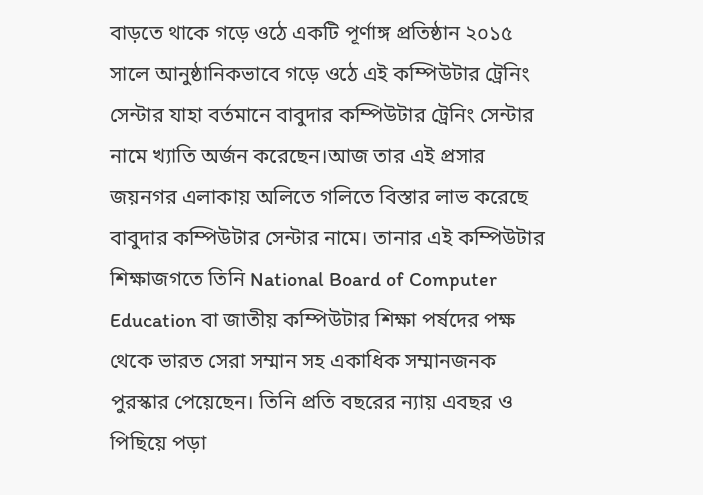বাড়তে থাকে গড়ে ওঠে একটি পূর্ণাঙ্গ প্রতিষ্ঠান ২০১৫ সালে আনুষ্ঠানিকভাবে গড়ে ওঠে এই কম্পিউটার ট্রেনিং সেন্টার যাহা বর্তমানে বাবুদার কম্পিউটার ট্রেনিং সেন্টার নামে খ্যাতি অর্জন করেছেন।আজ তার এই প্রসার জয়নগর এলাকায় অলিতে গলিতে বিস্তার লাভ করেছে বাবুদার কম্পিউটার সেন্টার নামে। তানার এই কম্পিউটার শিক্ষাজগতে তিনি National Board of Computer Education বা জাতীয় কম্পিউটার শিক্ষা পর্ষদের পক্ষ থেকে ভারত সেরা সম্মান সহ একাধিক সম্মানজনক পুরস্কার পেয়েছেন। তিনি প্রতি বছরের ন্যায় এবছর ও পিছিয়ে পড়া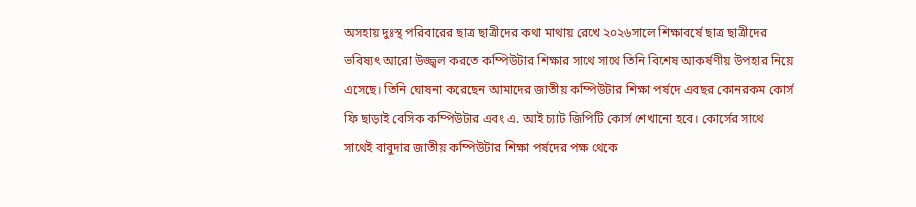অসহায় দুঃস্থ পরিবারের ছাত্র ছাত্রীদের কথা মাথায় রেখে ২০২৬সালে শিক্ষাবর্ষে ছাত্র ছাত্রীদের ভবিষ্যৎ আরো উজ্জ্বল করতে কম্পিউটার শিক্ষার সাথে সাথে তিনি বিশেষ আকর্ষণীয় উপহার নিয়ে এসেছে। তিনি ঘোষনা করেছেন আমাদের জাতীয় কম্পিউটার শিক্ষা পর্ষদে এবছর কোনরকম কোর্স ফি ছাড়াই বেসিক কম্পিউটার এবং এ. আই চ্যাট জিপিটি কোর্স শেখানো হবে। কোর্সের সাথে সাথেই বাবুদার জাতীয় কম্পিউটার শিক্ষা পর্ষদের পক্ষ থেকে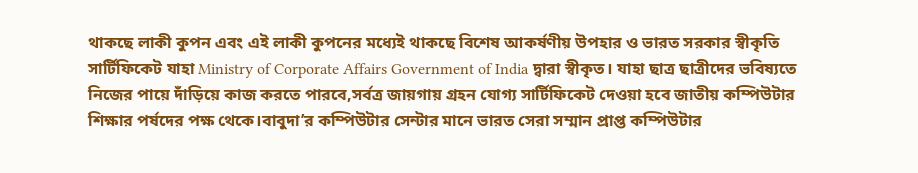থাকছে লাকী কুপন এবং এই লাকী কুপনের মধ্যেই থাকছে বিশেষ আকর্ষণীয় উপহার ও ভারত সরকার স্বীকৃতি সার্টিফিকেট যাহা Ministry of Corporate Affairs Government of India দ্বারা স্বীকৃত। যাহা ছাত্র ছাত্রীদের ভবিষ্যতে নিজের পায়ে দাঁড়িয়ে কাজ করতে পারবে,সর্বত্র জায়গায় গ্ৰহন যোগ্য সার্টিফিকেট দেওয়া হবে জাতীয় কম্পিউটার শিক্ষার পর্ষদের পক্ষ থেকে।বাবুদা’র কম্পিউটার সেন্টার মানে ভারত সেরা সম্মান প্রাপ্ত কম্পিউটার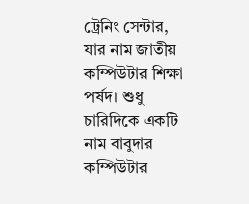ট্রেনিং সেন্টার, যার নাম জাতীয় কম্পিউটার শিক্ষা পর্ষদ। শুধু চারিদিকে একটি নাম বাবুদার কম্পিউটার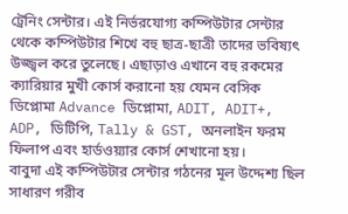ট্রেনিং সেন্টার। এই নির্ভরযোগ্য কম্পিউটার সেন্টার থেকে কম্পিউটার শিখে বহু ছাত্র-ছাত্রী তাদের ভবিষ্যৎ উজ্জ্বল করে তুলেছে। এছাড়াও এখানে বহু রকমের ক্যারিয়ার মুখী কোর্স করানো হয় যেমন বেসিক ডিপ্লোমা Advance ডিপ্লোমা, ADIT, ADIT+, ADP, ডিটিপি, Tally & GST, অনলাইন ফরম ফিলাপ এবং হার্ডওয়্যার কোর্স শেখানো হয়।
বাবুদা এই কম্পিউটার সেন্টার গঠনের মূল উদ্দেশ্য ছিল সাধারণ গরীব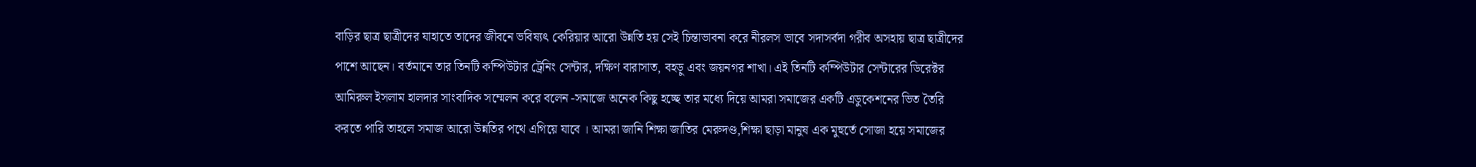বাড়ির ছাত্র ছাত্রীদের যাহাতে তাদের জীবনে ভবিষ্যৎ কেরিয়ার আরো উন্নতি হয় সেই চিন্তাভাবনা করে নীরলস ভাবে সদাসর্বদা গরীব অসহায় ছাত্র ছাত্রীদের পাশে আছেন। বর্তমানে তার তিনটি কম্পিউটার ট্রেনিং সেন্টার, দক্ষিণ বারাসাত, বহড়ু এবং জয়নগর শাখা। এই তিনটি কম্পিউটার সেন্টারের ডিরেক্টর আমিরুল ইসলাম হালদার সাংবাদিক সম্মেলন করে বলেন -সমাজে অনেক কিছু হচ্ছে তার মধ্যে দিয়ে আমরা সমাজের একটি এডুকেশনের ভিত তৈরি করতে পারি তাহলে সমাজ আরো উন্নতির পথে এগিয়ে যাবে । আমরা জানি শিক্ষা জাতির মেরুদণ্ড,শিক্ষা ছাড়া মানুষ এক মুহুর্তে সোজা হয়ে সমাজের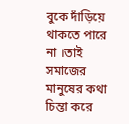বুকে দাঁড়িয়ে থাকতে পারে না ।তাই সমাজের মানুষের কথা চিন্তা করে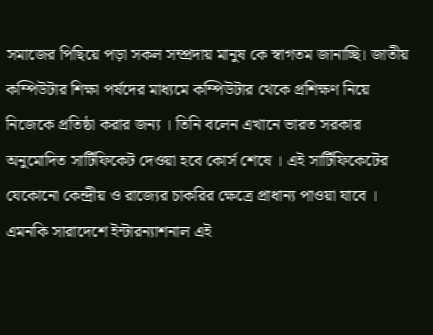সমাজের পিছিয়ে পড়া সকল সম্প্রদায় মানুষ কে স্বাগতম জানাচ্ছি। জাতীয় কম্পিউটার শিক্ষা পর্ষদের মাধ্যমে কম্পিউটার থেকে প্রশিক্ষণ নিয়ে নিজেকে প্রতিষ্ঠা করার জন্য । তিনি বলেন এখানে ভারত সরকার অনুমোদিত সার্টিফিকেট দেওয়া হবে কোর্স শেষে । এই সার্টিফিকেটের যেকোনো কেন্দ্রীয় ও রাজ্যের চাকরির ক্ষেত্রে প্রাধান্য পাওয়া যাবে । এমনকি সারাদেশে ইন্টারন্যাশনাল এই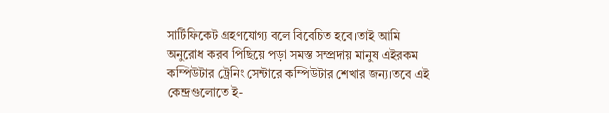সার্টিফিকেট গ্রহণযোগ্য বলে বিবেচিত হবে।তাই আমি অনুরোধ করব পিছিয়ে পড়া সমস্ত সম্প্রদায় মানুষ এইরকম কম্পিউটার ট্রেনিং সেন্টারে কম্পিউটার শেখার জন্য।তবে এই কেন্দ্রগুলোতে ই-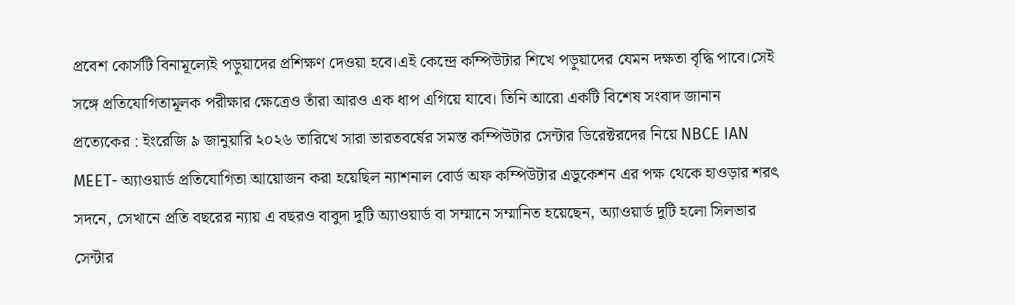প্রবেশ কোর্সটি বিনামূল্যেই পড়ুয়াদের প্রশিক্ষণ দেওয়া হবে।এই কেন্দ্রে কম্পিউটার শিখে পড়ুয়াদের যেমন দক্ষতা বৃদ্ধি পাবে।সেই সঙ্গে প্রতিযোগিতামূলক পরীক্ষার ক্ষেত্রেও তাঁরা আরও এক ধাপ এগিয়ে যাবে। তিনি আরো একটি বিশেষ সংবাদ জানান প্রত্যেকের : ইংরেজি ৯ জানুয়ারি ২০২৬ তারিখে সারা ভারতবর্ষের সমস্ত কম্পিউটার সেন্টার ডিরেক্টরদের নিয়ে NBCE IAN MEET- অ্যাওয়ার্ড প্রতিযোগিতা আয়োজন করা হয়েছিল ন্যাশনাল বোর্ড অফ কম্পিউটার এডুকেশন এর পক্ষ থেকে হাওড়ার শরৎ সদনে, সেখানে প্রতি বছরের ন্যায় এ বছরও বাবুদা দুটি অ্যাওয়ার্ড বা সম্মানে সম্মানিত হয়েছেন, অ্যাওয়ার্ড দুটি হলো সিলভার সেন্টার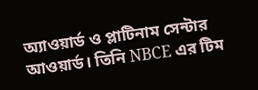অ্যাওয়ার্ড ও প্লাটিনাম সেন্টার আওয়ার্ড। তিনি NBCE এর টিম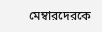মেম্বারদেরকে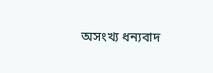অসংখ্য ধন্যবাদ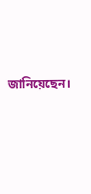জানিয়েছেন।